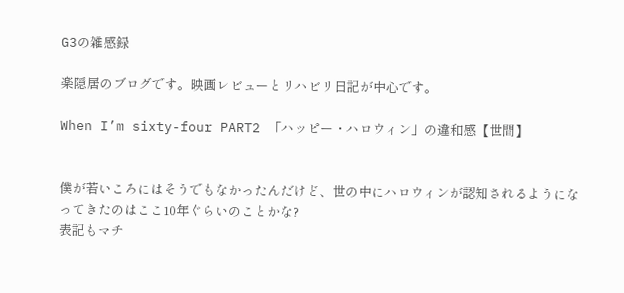G3の雑感録

楽隠居のブログです。映画レビューとリハビリ日記が中心です。

When I’m sixty-four PART2 「ハッピー・ハロウィン」の違和感【世間】


僕が若いころにはそうでもなかったんだけど、世の中にハロウィンが認知されるようになってきたのはここ10年ぐらいのことかな?
表記もマチ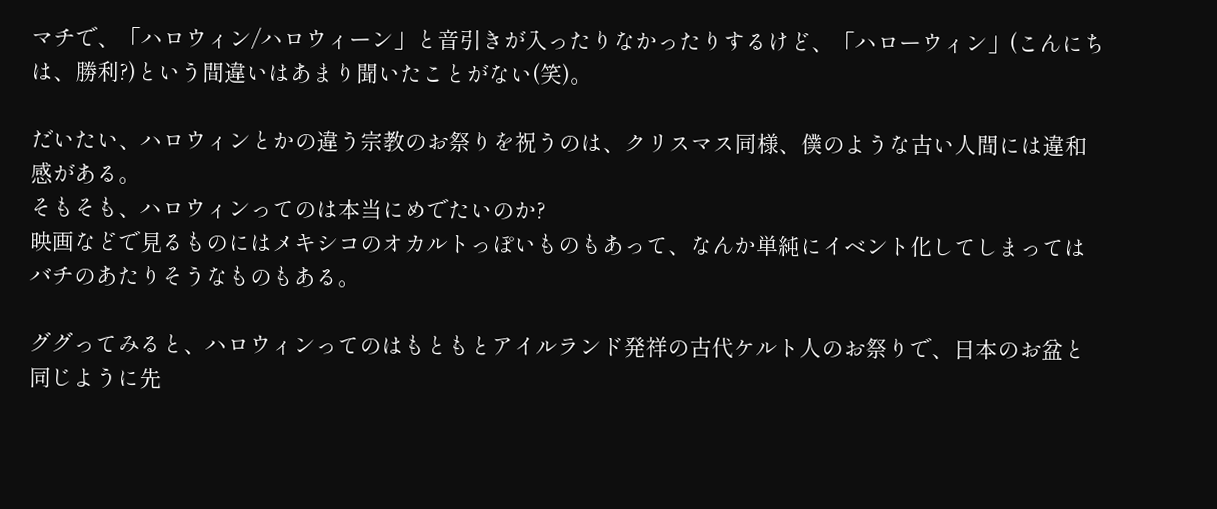マチで、「ハロウィン/ハロウィーン」と音引きが入ったりなかったりするけど、「ハローウィン」(こんにちは、勝利?)という間違いはあまり聞いたことがない(笑)。

だいたい、ハロウィンとかの違う宗教のお祭りを祝うのは、クリスマス同様、僕のような古い人間には違和感がある。
そもそも、ハロウィンってのは本当にめでたいのか?
映画などで見るものにはメキシコのオカルトっぽいものもあって、なんか単純にイベント化してしまってはバチのあたりそうなものもある。

ググってみると、ハロウィンってのはもともとアイルランド発祥の古代ケルト人のお祭りで、日本のお盆と同じように先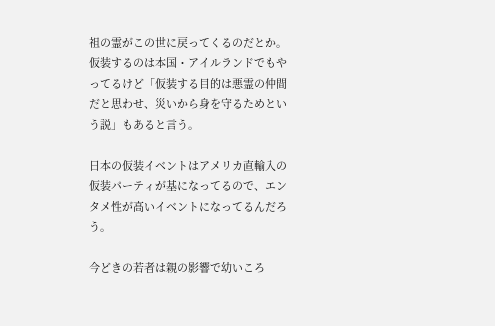祖の霊がこの世に戻ってくるのだとか。仮装するのは本国・アイルランドでもやってるけど「仮装する目的は悪霊の仲間だと思わせ、災いから身を守るためという説」もあると言う。

日本の仮装イベントはアメリカ直輸入の仮装パーティが基になってるので、エンタメ性が高いイベントになってるんだろう。

今どきの若者は親の影響で幼いころ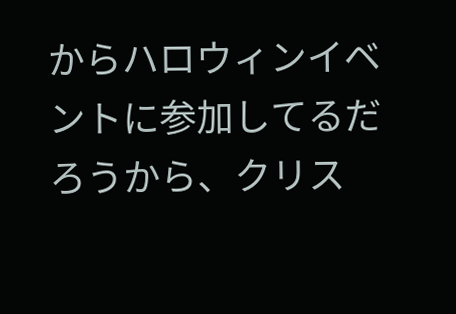からハロウィンイベントに参加してるだろうから、クリス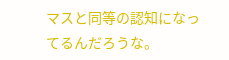マスと同等の認知になってるんだろうな。